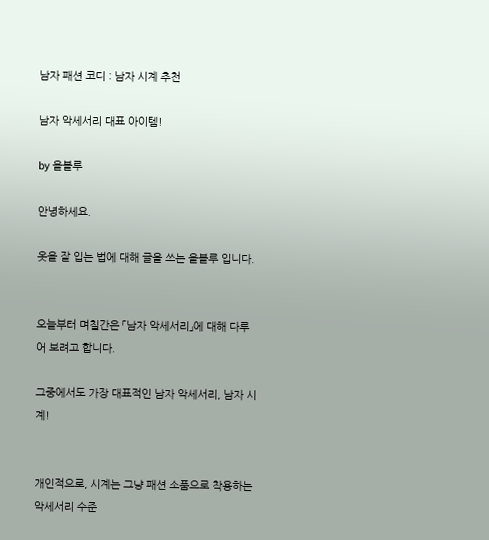남자 패션 코디 : 남자 시계 추천

남자 악세서리 대표 아이템!

by 올블루

안녕하세요.

옷을 잘 입는 법에 대해 글을 쓰는 올블루 입니다.


오늘부터 며칠간은 「남자 악세서리」에 대해 다루어 보려고 합니다.

그중에서도 가장 대표적인 남자 악세서리, 남자 시계!


개인적으로, 시계는 그냥 패션 소품으로 착용하는 악세서리 수준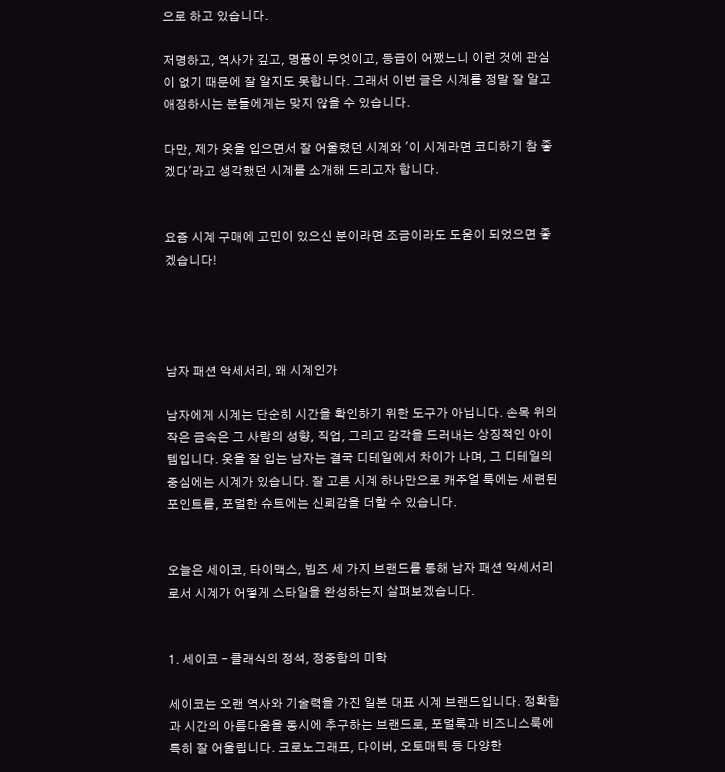으로 하고 있습니다.

저명하고, 역사가 깊고, 명품이 무엇이고, 등급이 어쨌느니 이런 것에 관심이 없기 때문에 잘 알지도 못합니다. 그래서 이번 글은 시계를 정말 잘 알고 애정하시는 분들에게는 맞지 않을 수 있습니다.

다만, 제가 옷을 입으면서 잘 어울렸던 시계와 '이 시계라면 코디하기 참 좋겠다'라고 생각했던 시계를 소개해 드리고자 합니다.


요즘 시계 구매에 고민이 있으신 분이라면 조금이라도 도움이 되었으면 좋겠습니다!




남자 패션 악세서리, 왜 시계인가

남자에게 시계는 단순히 시간을 확인하기 위한 도구가 아닙니다. 손목 위의 작은 금속은 그 사람의 성향, 직업, 그리고 감각을 드러내는 상징적인 아이템입니다. 옷을 잘 입는 남자는 결국 디테일에서 차이가 나며, 그 디테일의 중심에는 시계가 있습니다. 잘 고른 시계 하나만으로 캐주얼 룩에는 세련된 포인트를, 포멀한 슈트에는 신뢰감을 더할 수 있습니다.


오늘은 세이코, 타이맥스, 빔즈 세 가지 브랜드를 통해 남자 패션 악세서리로서 시계가 어떻게 스타일을 완성하는지 살펴보겠습니다.


1. 세이코 – 클래식의 정석, 정중함의 미학

세이코는 오랜 역사와 기술력을 가진 일본 대표 시계 브랜드입니다. 정확함과 시간의 아름다움을 동시에 추구하는 브랜드로, 포멀룩과 비즈니스룩에 특히 잘 어울립니다. 크로노그래프, 다이버, 오토매틱 등 다양한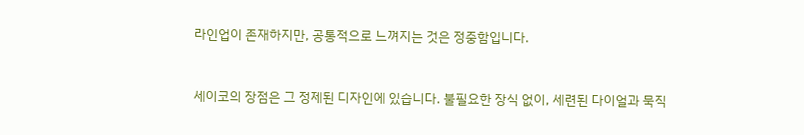라인업이 존재하지만, 공통적으로 느껴지는 것은 정중함입니다.


세이코의 장점은 그 정제된 디자인에 있습니다. 불필요한 장식 없이, 세련된 다이얼과 묵직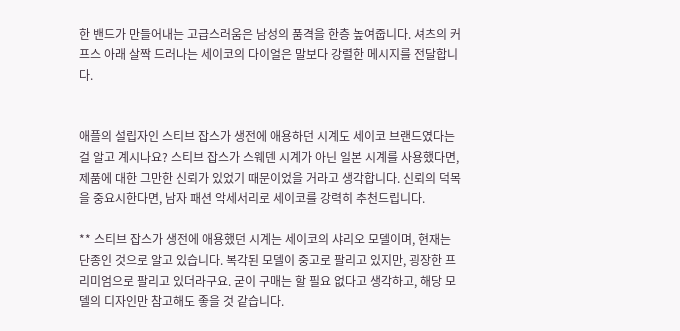한 밴드가 만들어내는 고급스러움은 남성의 품격을 한층 높여줍니다. 셔츠의 커프스 아래 살짝 드러나는 세이코의 다이얼은 말보다 강렬한 메시지를 전달합니다.


애플의 설립자인 스티브 잡스가 생전에 애용하던 시계도 세이코 브랜드였다는 걸 알고 계시나요? 스티브 잡스가 스웨덴 시계가 아닌 일본 시계를 사용했다면, 제품에 대한 그만한 신뢰가 있었기 때문이었을 거라고 생각합니다. 신뢰의 덕목을 중요시한다면, 남자 패션 악세서리로 세이코를 강력히 추천드립니다.

** 스티브 잡스가 생전에 애용했던 시계는 세이코의 샤리오 모델이며, 현재는 단종인 것으로 알고 있습니다. 복각된 모델이 중고로 팔리고 있지만, 굉장한 프리미엄으로 팔리고 있더라구요. 굳이 구매는 할 필요 없다고 생각하고, 해당 모델의 디자인만 참고해도 좋을 것 같습니다.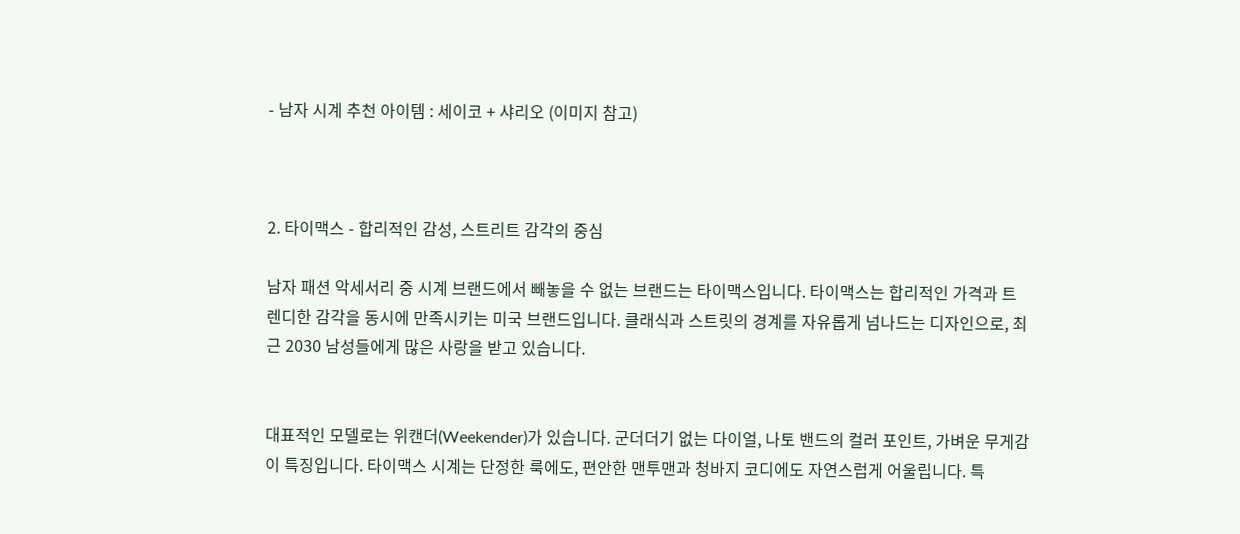- 남자 시계 추천 아이템 : 세이코 + 샤리오 (이미지 참고)



2. 타이맥스 - 합리적인 감성, 스트리트 감각의 중심

남자 패션 악세서리 중 시계 브랜드에서 빼놓을 수 없는 브랜드는 타이맥스입니다. 타이맥스는 합리적인 가격과 트렌디한 감각을 동시에 만족시키는 미국 브랜드입니다. 클래식과 스트릿의 경계를 자유롭게 넘나드는 디자인으로, 최근 2030 남성들에게 많은 사랑을 받고 있습니다.


대표적인 모델로는 위캔더(Weekender)가 있습니다. 군더더기 없는 다이얼, 나토 밴드의 컬러 포인트, 가벼운 무게감이 특징입니다. 타이맥스 시계는 단정한 룩에도, 편안한 맨투맨과 청바지 코디에도 자연스럽게 어울립니다. 특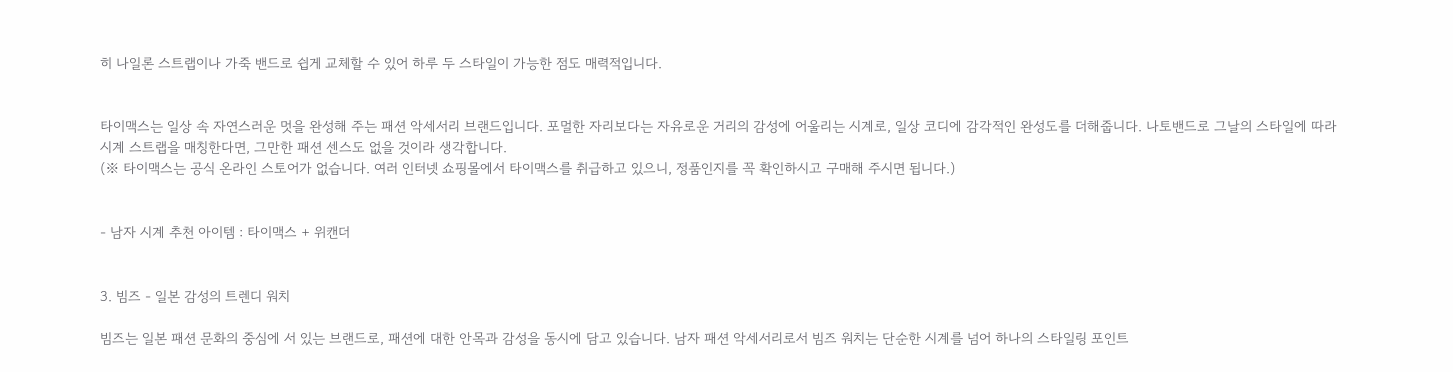히 나일론 스트랩이나 가죽 밴드로 쉽게 교체할 수 있어 하루 두 스타일이 가능한 점도 매력적입니다.


타이맥스는 일상 속 자연스러운 멋을 완성해 주는 패션 악세서리 브랜드입니다. 포멀한 자리보다는 자유로운 거리의 감성에 어울리는 시계로, 일상 코디에 감각적인 완성도를 더해줍니다. 나토밴드로 그날의 스타일에 따라 시계 스트랩을 매칭한다면, 그만한 패션 센스도 없을 것이라 생각합니다.
(※ 타이맥스는 공식 온라인 스토어가 없습니다. 여러 인터넷 쇼핑몰에서 타이맥스를 취급하고 있으니, 정품인지를 꼭 확인하시고 구매해 주시면 됩니다.)


- 남자 시계 추천 아이템 : 타이맥스 + 위캔더


3. 빔즈 - 일본 감성의 트렌디 워치

빔즈는 일본 패션 문화의 중심에 서 있는 브랜드로, 패션에 대한 안목과 감성을 동시에 담고 있습니다. 남자 패션 악세서리로서 빔즈 워치는 단순한 시계를 넘어 하나의 스타일링 포인트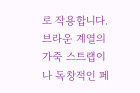로 작용합니다. 브라운 계열의 가죽 스트랩이나 독창적인 페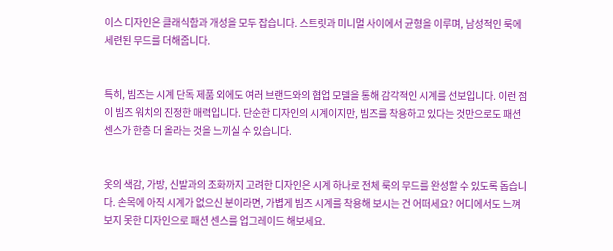이스 디자인은 클래식함과 개성을 모두 잡습니다. 스트릿과 미니멀 사이에서 균형을 이루며, 남성적인 룩에 세련된 무드를 더해줍니다.


특히, 빔즈는 시계 단독 제품 외에도 여러 브랜드와의 협업 모델을 통해 감각적인 시계를 선보입니다. 이런 점이 빔즈 워치의 진정한 매력입니다. 단순한 디자인의 시계이지만, 빔즈를 착용하고 있다는 것만으로도 패션 센스가 한층 더 올라는 것을 느끼실 수 있습니다.


옷의 색감, 가방, 신발과의 조화까지 고려한 디자인은 시계 하나로 전체 룩의 무드를 완성할 수 있도록 돕습니다. 손목에 아직 시계가 없으신 분이라면, 가볍게 빔즈 시계를 착용해 보시는 건 어떠세요? 어디에서도 느껴보지 못한 디자인으로 패션 센스를 업그레이드 해보세요.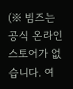(※ 빔즈는 공식 온라인 스토어가 없습니다. 여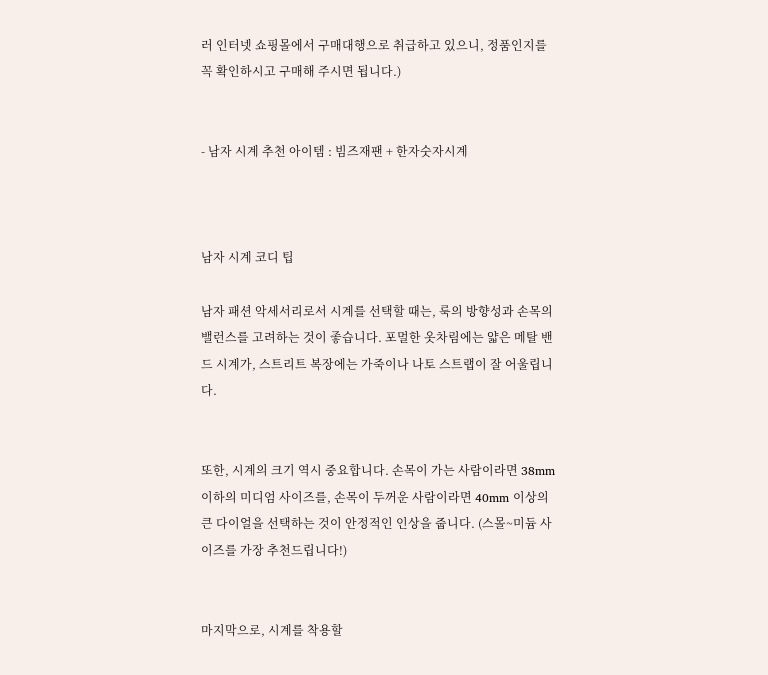러 인터넷 쇼핑몰에서 구매대행으로 취급하고 있으니, 정품인지를 꼭 확인하시고 구매해 주시면 됩니다.)


- 남자 시계 추천 아이템 : 빔즈재팬 + 한자숫자시계



남자 시계 코디 팁

남자 패션 악세서리로서 시계를 선택할 때는, 룩의 방향성과 손목의 밸런스를 고려하는 것이 좋습니다. 포멀한 옷차림에는 얇은 메탈 밴드 시계가, 스트리트 복장에는 가죽이나 나토 스트랩이 잘 어울립니다.


또한, 시계의 크기 역시 중요합니다. 손목이 가는 사람이라면 38mm 이하의 미디엄 사이즈를, 손목이 두꺼운 사람이라면 40mm 이상의 큰 다이얼을 선택하는 것이 안정적인 인상을 줍니다. (스몰~미듐 사이즈를 가장 추천드립니다!)


마지막으로, 시계를 착용할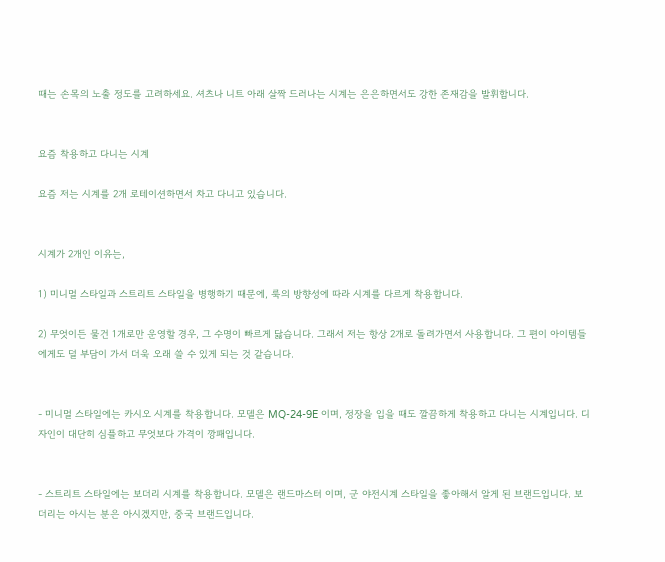때는 손목의 노출 정도를 고려하세요. 셔츠나 니트 아래 살짝 드러나는 시계는 은은하면서도 강한 존재감을 발휘합니다.


요즘 착용하고 다니는 시계

요즘 저는 시계를 2개 로테이션하면서 차고 다니고 있습니다.


시계가 2개인 이유는,

1) 미니멀 스타일과 스트리트 스타일을 병행하기 때문에, 룩의 방향성에 따라 시계를 다르게 착용합니다.

2) 무엇이든 물건 1개로만 운영할 경우, 그 수명이 빠르게 닳습니다. 그래서 저는 항상 2개로 돌려가면서 사용합니다. 그 편이 아이템들에게도 덜 부담이 가서 더욱 오래 쓸 수 있게 되는 것 같습니다.


- 미니멀 스타일에는 카시오 시계를 착용합니다. 모델은 MQ-24-9E 이며, 정장을 입을 때도 깔끔하게 착용하고 다니는 시계입니다. 디자인이 대단히 심플하고 무엇보다 가격이 깡패입니다.


- 스트리트 스타일에는 보더리 시계를 착용합니다. 모델은 랜드마스터 이며, 군 야전시계 스타일을 좋아해서 알게 된 브랜드입니다. 보더리는 아시는 분은 아시겠지만, 중국 브랜드입니다.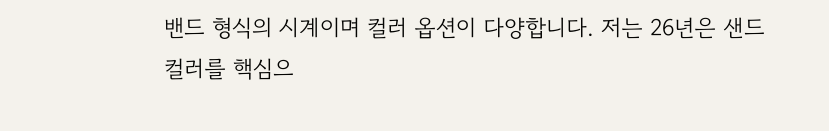밴드 형식의 시계이며 컬러 옵션이 다양합니다. 저는 26년은 샌드 컬러를 핵심으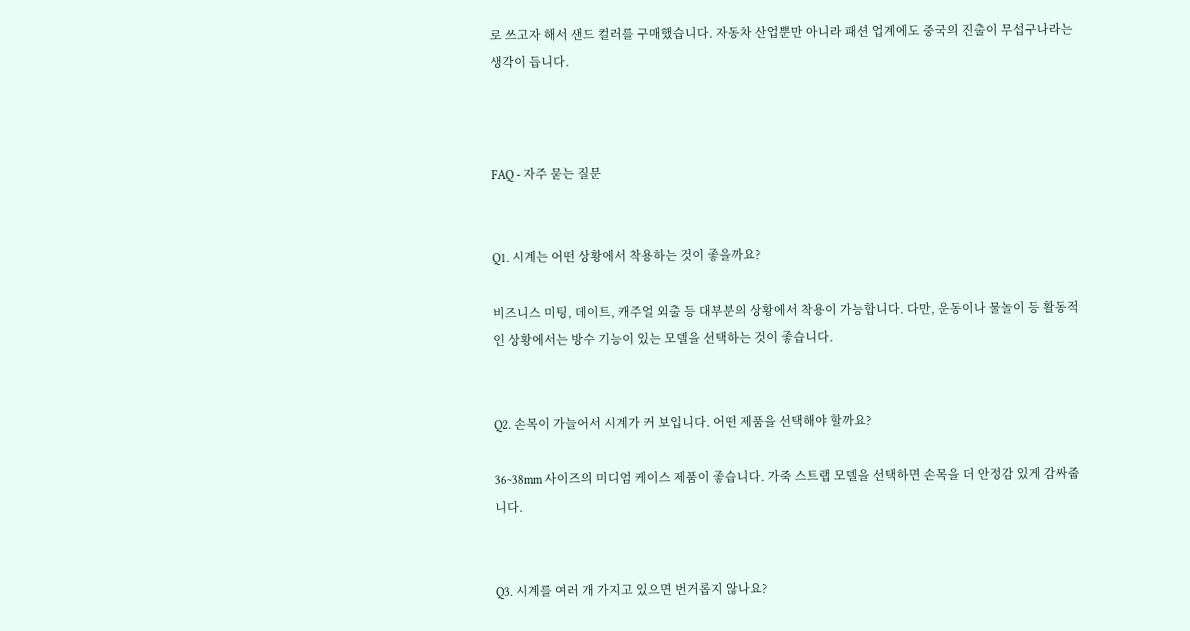로 쓰고자 해서 샌드 컬러를 구매했습니다. 자동차 산업뿐만 아니라 패션 업계에도 중국의 진출이 무섭구나라는 생각이 듭니다.



FAQ - 자주 묻는 질문


Q1. 시계는 어떤 상황에서 착용하는 것이 좋을까요?

비즈니스 미팅, 데이트, 캐주얼 외출 등 대부분의 상황에서 착용이 가능합니다. 다만, 운동이나 물놀이 등 활동적인 상황에서는 방수 기능이 있는 모델을 선택하는 것이 좋습니다.


Q2. 손목이 가늘어서 시계가 커 보입니다. 어떤 제품을 선택해야 할까요?

36~38mm 사이즈의 미디엄 케이스 제품이 좋습니다. 가죽 스트랩 모델을 선택하면 손목을 더 안정감 있게 감싸줍니다.


Q3. 시계를 여러 개 가지고 있으면 번거롭지 않나요?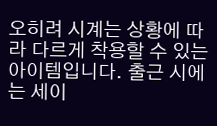오히려 시계는 상황에 따라 다르게 착용할 수 있는 아이템입니다. 출근 시에는 세이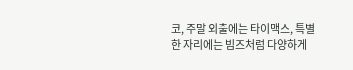코, 주말 외출에는 타이맥스, 특별한 자리에는 빔즈처럼 다양하게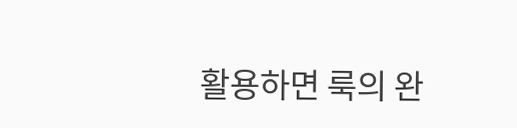활용하면 룩의 완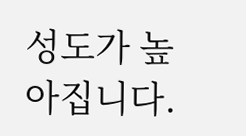성도가 높아집니다.